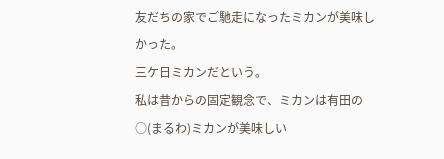友だちの家でご馳走になったミカンが美味しかった。
三ケ日ミカンだという。
私は昔からの固定観念で、ミカンは有田の○(まるわ)ミカンが美味しい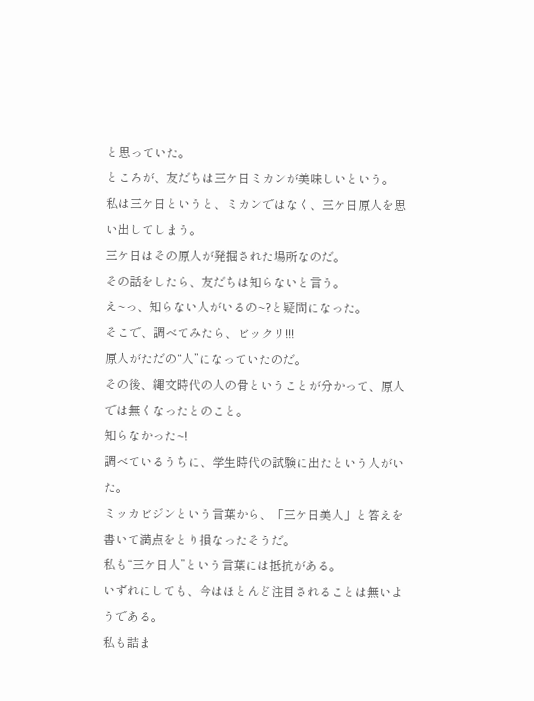と思っていた。
ところが、友だちは三ケ日ミカンが美味しいという。
私は三ケ日というと、ミカンではなく、三ケ日原人を思い出してしまう。
三ケ日はその原人が発掘された場所なのだ。
その話をしたら、友だちは知らないと言う。
え~っ、知らない人がいるの~?と疑問になった。
そこで、調べてみたら、ビックリ!!!
原人がただの“人”になっていたのだ。
その後、縄文時代の人の骨ということが分かって、原人では無くなったとのこと。
知らなかった~!
調べているうちに、学生時代の試験に出たという人がいた。
ミッカビジンという言葉から、「三ケ日美人」と答えを書いて満点をとり損なったそうだ。
私も“三ケ日人”という言葉には抵抗がある。
いずれにしても、今はほとんど注目されることは無いようである。
私も詰ま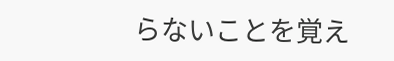らないことを覚え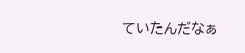ていたんだなぁ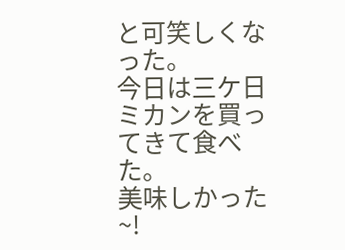と可笑しくなった。
今日は三ケ日ミカンを買ってきて食べた。
美味しかった~!